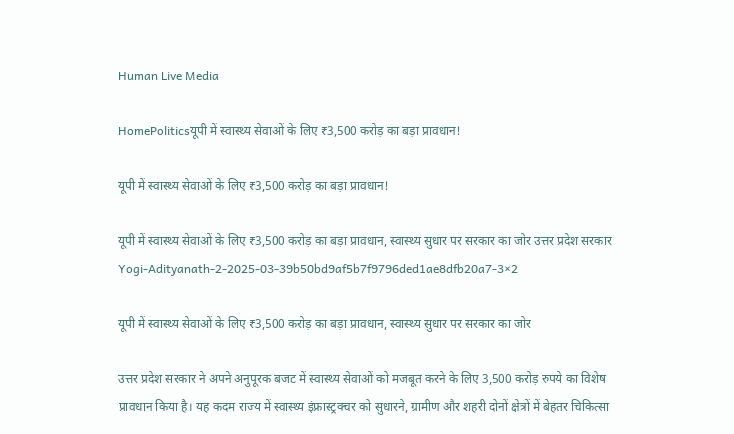Human Live Media

HomePoliticsयूपी में स्वास्थ्य सेवाओं के लिए ₹3,500 करोड़ का बड़ा प्रावधान!

यूपी में स्वास्थ्य सेवाओं के लिए ₹3,500 करोड़ का बड़ा प्रावधान!

यूपी में स्वास्थ्य सेवाओं के लिए ₹3,500 करोड़ का बड़ा प्रावधान, स्वास्थ्य सुधार पर सरकार का जोर उत्तर प्रदेश सरकार
Yogi-Adityanath-2-2025-03-39b50bd9af5b7f9796ded1ae8dfb20a7-3×2

यूपी में स्वास्थ्य सेवाओं के लिए ₹3,500 करोड़ का बड़ा प्रावधान, स्वास्थ्य सुधार पर सरकार का जोर

उत्तर प्रदेश सरकार ने अपने अनुपूरक बजट में स्वास्थ्य सेवाओं को मजबूत करने के लिए 3,500 करोड़ रुपये का विशेष प्रावधान किया है। यह कदम राज्य में स्वास्थ्य इंफ्रास्ट्रक्चर को सुधारने, ग्रामीण और शहरी दोनों क्षेत्रों में बेहतर चिकित्सा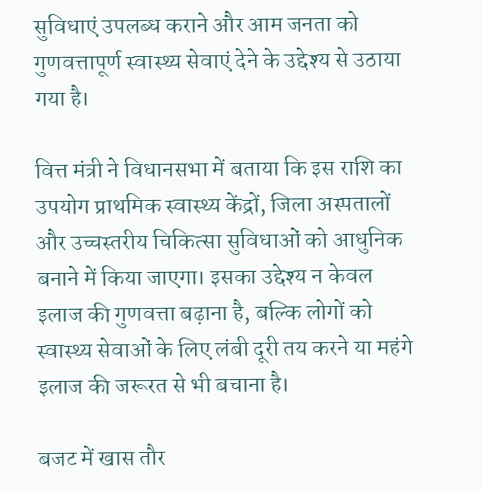सुविधाएं उपलब्ध कराने और आम जनता को गुणवत्तापूर्ण स्वास्थ्य सेवाएं देने के उद्देश्य से उठाया गया है।

वित्त मंत्री ने विधानसभा में बताया कि इस राशि का उपयोग प्राथमिक स्वास्थ्य केंद्रों, जिला अस्पतालों और उच्चस्तरीय चिकित्सा सुविधाओं को आधुनिक बनाने में किया जाएगा। इसका उद्देश्य न केवल इलाज की गुणवत्ता बढ़ाना है, बल्कि लोगों को स्वास्थ्य सेवाओं के लिए लंबी दूरी तय करने या महंगे इलाज की जरूरत से भी बचाना है।

बजट में खास तौर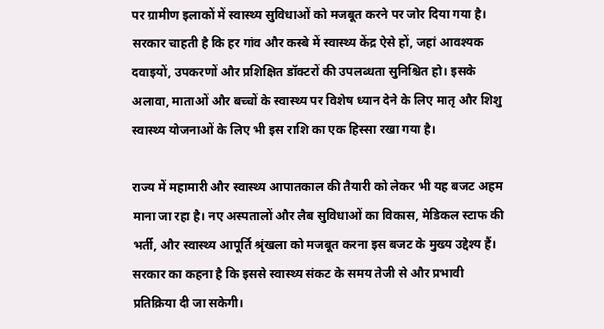पर ग्रामीण इलाकों में स्वास्थ्य सुविधाओं को मजबूत करने पर जोर दिया गया है। सरकार चाहती है कि हर गांव और कस्बे में स्वास्थ्य केंद्र ऐसे हों, जहां आवश्यक दवाइयों, उपकरणों और प्रशिक्षित डॉक्टरों की उपलब्धता सुनिश्चित हो। इसके अलावा, माताओं और बच्चों के स्वास्थ्य पर विशेष ध्यान देने के लिए मातृ और शिशु स्वास्थ्य योजनाओं के लिए भी इस राशि का एक हिस्सा रखा गया है।

राज्य में महामारी और स्वास्थ्य आपातकाल की तैयारी को लेकर भी यह बजट अहम माना जा रहा है। नए अस्पतालों और लैब सुविधाओं का विकास, मेडिकल स्टाफ की भर्ती, और स्वास्थ्य आपूर्ति श्रृंखला को मजबूत करना इस बजट के मुख्य उद्देश्य हैं। सरकार का कहना है कि इससे स्वास्थ्य संकट के समय तेजी से और प्रभावी प्रतिक्रिया दी जा सकेगी।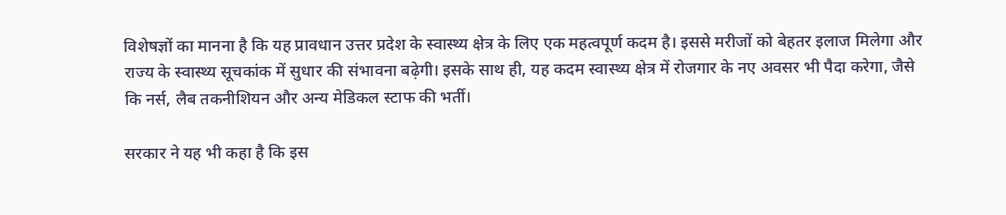विशेषज्ञों का मानना है कि यह प्रावधान उत्तर प्रदेश के स्वास्थ्य क्षेत्र के लिए एक महत्वपूर्ण कदम है। इससे मरीजों को बेहतर इलाज मिलेगा और राज्य के स्वास्थ्य सूचकांक में सुधार की संभावना बढ़ेगी। इसके साथ ही, यह कदम स्वास्थ्य क्षेत्र में रोजगार के नए अवसर भी पैदा करेगा, जैसे कि नर्स, लैब तकनीशियन और अन्य मेडिकल स्टाफ की भर्ती।

सरकार ने यह भी कहा है कि इस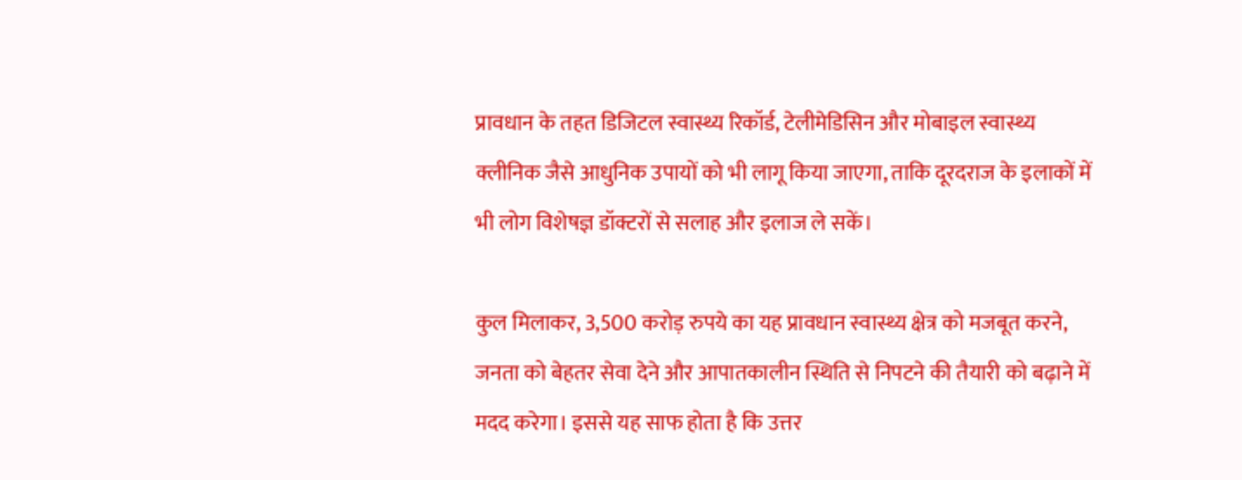प्रावधान के तहत डिजिटल स्वास्थ्य रिकॉर्ड, टेलीमेडिसिन और मोबाइल स्वास्थ्य क्लीनिक जैसे आधुनिक उपायों को भी लागू किया जाएगा, ताकि दूरदराज के इलाकों में भी लोग विशेषज्ञ डॉक्टरों से सलाह और इलाज ले सकें।

कुल मिलाकर, 3,500 करोड़ रुपये का यह प्रावधान स्वास्थ्य क्षेत्र को मजबूत करने, जनता को बेहतर सेवा देने और आपातकालीन स्थिति से निपटने की तैयारी को बढ़ाने में मदद करेगा। इससे यह साफ होता है कि उत्तर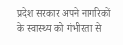प्रदेश सरकार अपने नागरिकों के स्वास्थ्य को गंभीरता से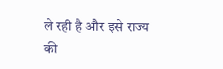ले रही है और इसे राज्य की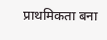प्राथमिकता बना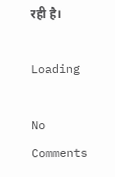रही है।

Loading

No Comments